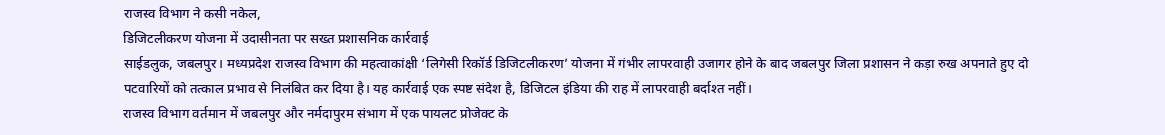राजस्व विभाग ने कसी नकेल,
डिजिटलीकरण योजना में उदासीनता पर सख्त प्रशासनिक कार्रवाई
साईडलुक, जबलपुर। मध्यप्रदेश राजस्व विभाग की महत्वाकांक्षी ‘लिगेसी रिकॉर्ड डिजिटलीकरण’ योजना में गंभीर लापरवाही उजागर होने के बाद जबलपुर जिला प्रशासन ने कड़ा रुख अपनाते हुए दो पटवारियों को तत्काल प्रभाव से निलंबित कर दिया है। यह कार्रवाई एक स्पष्ट संदेश है, डिजिटल इंडिया की राह में लापरवाही बर्दाश्त नहीं।
राजस्व विभाग वर्तमान में जबलपुर और नर्मदापुरम संभाग में एक पायलट प्रोजेक्ट के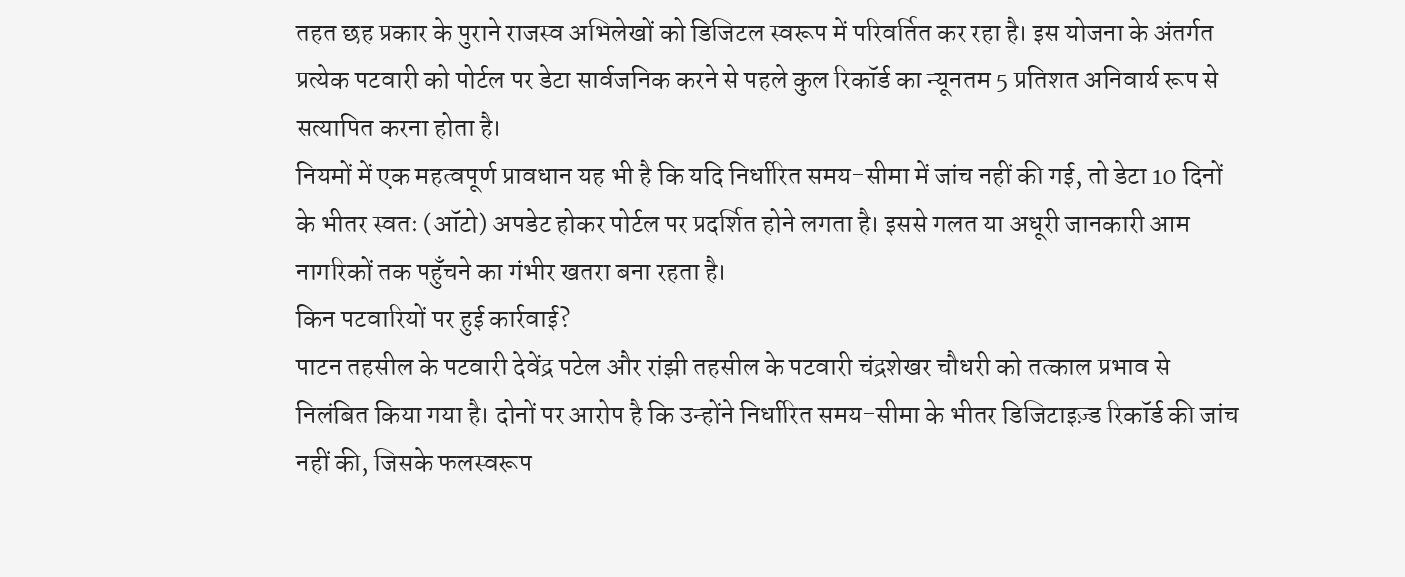तहत छह प्रकार के पुराने राजस्व अभिलेखों को डिजिटल स्वरूप में परिवर्तित कर रहा है। इस योजना के अंतर्गत प्रत्येक पटवारी को पोर्टल पर डेटा सार्वजनिक करने से पहले कुल रिकॉर्ड का न्यूनतम 5 प्रतिशत अनिवार्य रूप से सत्यापित करना होता है।
नियमों में एक महत्वपूर्ण प्रावधान यह भी है कि यदि निर्धारित समय-सीमा में जांच नहीं की गई, तो डेटा 10 दिनों के भीतर स्वतः (ऑटो) अपडेट होकर पोर्टल पर प्रदर्शित होने लगता है। इससे गलत या अधूरी जानकारी आम नागरिकों तक पहुँचने का गंभीर खतरा बना रहता है।
किन पटवारियों पर हुई कार्रवाई?
पाटन तहसील के पटवारी देवेंद्र पटेल और रांझी तहसील के पटवारी चंद्रशेखर चौधरी को तत्काल प्रभाव से निलंबित किया गया है। दोनों पर आरोप है कि उन्होंने निर्धारित समय-सीमा के भीतर डिजिटाइज़्ड रिकॉर्ड की जांच नहीं की, जिसके फलस्वरूप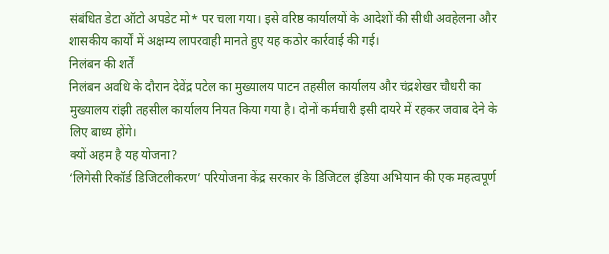संबंधित डेटा ऑटो अपडेट मो* पर चला गया। इसे वरिष्ठ कार्यालयों के आदेशों की सीधी अवहेलना और शासकीय कार्यों में अक्षम्य लापरवाही मानते हुए यह कठोर कार्रवाई की गई।
निलंबन की शर्तें
निलंबन अवधि के दौरान देवेंद्र पटेल का मुख्यालय पाटन तहसील कार्यालय और चंद्रशेखर चौधरी का मुख्यालय रांझी तहसील कार्यालय नियत किया गया है। दोनों कर्मचारी इसी दायरे में रहकर जवाब देने के लिए बाध्य होंगे।
क्यों अहम है यह योजना?
‘लिगेसी रिकॉर्ड डिजिटलीकरण’ परियोजना केंद्र सरकार के डिजिटल इंडिया अभियान की एक महत्वपूर्ण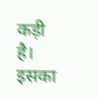कड़ी है। इसका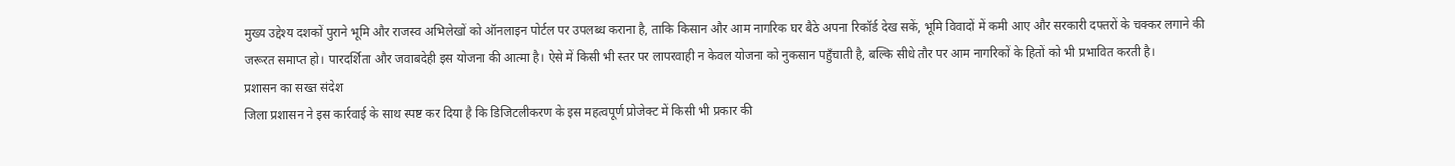मुख्य उद्देश्य दशकों पुराने भूमि और राजस्व अभिलेखों को ऑनलाइन पोर्टल पर उपलब्ध कराना है, ताकि किसान और आम नागरिक घर बैठे अपना रिकॉर्ड देख सकें, भूमि विवादों में कमी आए और सरकारी दफ्तरों के चक्कर लगाने की जरूरत समाप्त हो। पारदर्शिता और जवाबदेही इस योजना की आत्मा है। ऐसे में किसी भी स्तर पर लापरवाही न केवल योजना को नुकसान पहुँचाती है, बल्कि सीधे तौर पर आम नागरिकों के हितों को भी प्रभावित करती है।
प्रशासन का सख्त संदेश
जिला प्रशासन ने इस कार्रवाई के साथ स्पष्ट कर दिया है कि डिजिटलीकरण के इस महत्वपूर्ण प्रोजेक्ट में किसी भी प्रकार की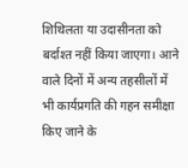शिथिलता या उदासीनता को बर्दाश्त नहीं किया जाएगा। आने वाले दिनों में अन्य तहसीलों में भी कार्यप्रगति की गहन समीक्षा किए जाने के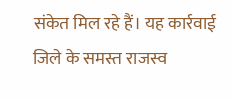संकेत मिल रहे हैं। यह कार्रवाई जिले के समस्त राजस्व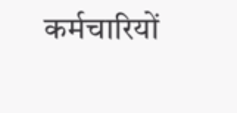कर्मचारियों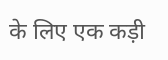के लिए एक कड़ी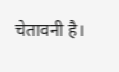चेतावनी है।